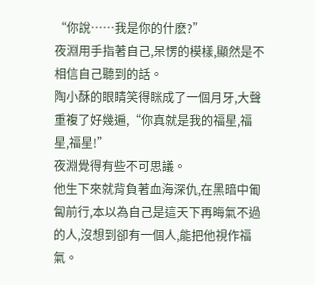“你說……我是你的什麽?”
夜淵用手指著自己,呆愣的模樣,顯然是不相信自己聽到的話。
陶小酥的眼睛笑得眯成了一個月牙,大聲重複了好幾遍,“你真就是我的福星,福星,福星!”
夜淵覺得有些不可思議。
他生下來就背負著血海深仇,在黑暗中匍匐前行,本以為自己是這天下再晦氣不過的人,沒想到卻有一個人,能把他視作福氣。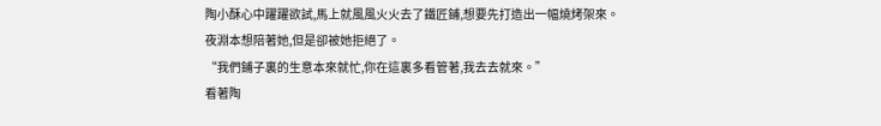陶小酥心中躍躍欲試,馬上就風風火火去了鐵匠鋪,想要先打造出一幅燒烤架來。
夜淵本想陪著她,但是卻被她拒絕了。
“我們鋪子裏的生意本來就忙,你在這裏多看管著,我去去就來。”
看著陶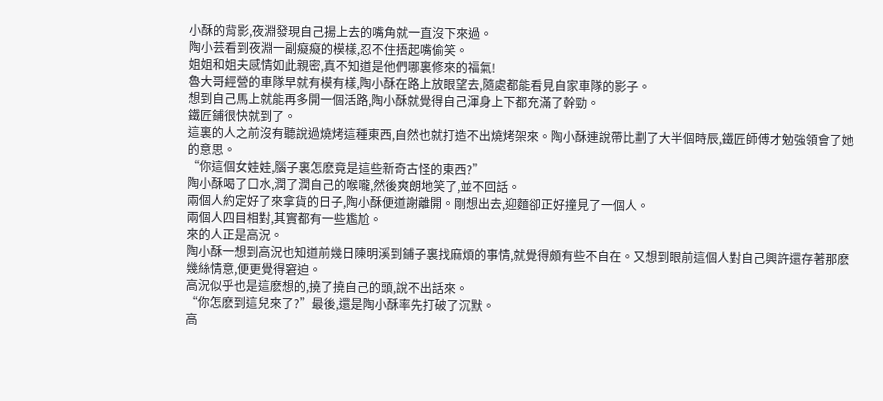小酥的背影,夜淵發現自己揚上去的嘴角就一直沒下來過。
陶小芸看到夜淵一副癡癡的模樣,忍不住捂起嘴偷笑。
姐姐和姐夫感情如此親密,真不知道是他們哪裏修來的福氣!
魯大哥經營的車隊早就有模有樣,陶小酥在路上放眼望去,隨處都能看見自家車隊的影子。
想到自己馬上就能再多開一個活路,陶小酥就覺得自己渾身上下都充滿了幹勁。
鐵匠鋪很快就到了。
這裏的人之前沒有聽說過燒烤這種東西,自然也就打造不出燒烤架來。陶小酥連說帶比劃了大半個時辰,鐵匠師傅才勉強領會了她的意思。
“你這個女娃娃,腦子裏怎麽竟是這些新奇古怪的東西?”
陶小酥喝了口水,潤了潤自己的喉嚨,然後爽朗地笑了,並不回話。
兩個人約定好了來拿貨的日子,陶小酥便道謝離開。剛想出去,迎麵卻正好撞見了一個人。
兩個人四目相對,其實都有一些尷尬。
來的人正是高況。
陶小酥一想到高況也知道前幾日陳明溪到鋪子裏找麻煩的事情,就覺得頗有些不自在。又想到眼前這個人對自己興許還存著那麽幾絲情意,便更覺得窘迫。
高況似乎也是這麽想的,撓了撓自己的頭,說不出話來。
“你怎麽到這兒來了?”最後,還是陶小酥率先打破了沉默。
高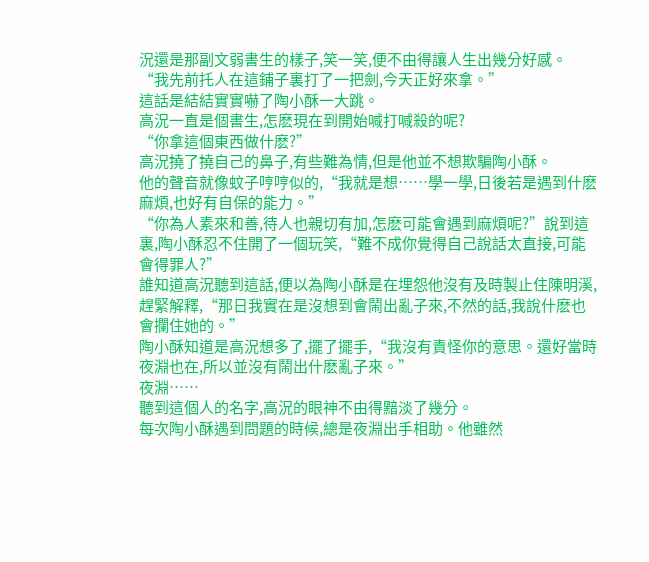況還是那副文弱書生的樣子,笑一笑,便不由得讓人生出幾分好感。
“我先前托人在這鋪子裏打了一把劍,今天正好來拿。”
這話是結結實實嚇了陶小酥一大跳。
高況一直是個書生,怎麽現在到開始喊打喊殺的呢?
“你拿這個東西做什麽?”
高況撓了撓自己的鼻子,有些難為情,但是他並不想欺騙陶小酥。
他的聲音就像蚊子哼哼似的,“我就是想……學一學,日後若是遇到什麽麻煩,也好有自保的能力。”
“你為人素來和善,待人也親切有加,怎麽可能會遇到麻煩呢?”說到這裏,陶小酥忍不住開了一個玩笑,“難不成你覺得自己說話太直接,可能會得罪人?”
誰知道高況聽到這話,便以為陶小酥是在埋怨他沒有及時製止住陳明溪,趕緊解釋,“那日我實在是沒想到會鬧出亂子來,不然的話,我說什麽也會攔住她的。”
陶小酥知道是高況想多了,擺了擺手,“我沒有責怪你的意思。還好當時夜淵也在,所以並沒有鬧出什麽亂子來。”
夜淵……
聽到這個人的名字,高況的眼神不由得黯淡了幾分。
每次陶小酥遇到問題的時候,總是夜淵出手相助。他雖然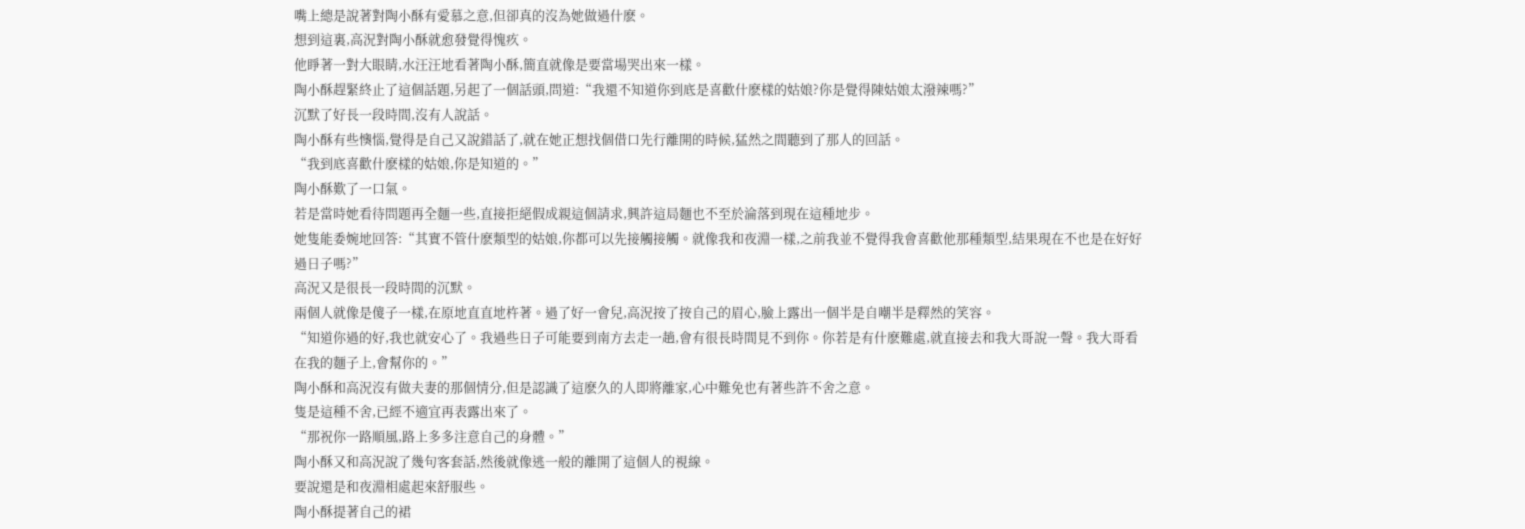嘴上總是說著對陶小酥有愛慕之意,但卻真的沒為她做過什麽。
想到這裏,高況對陶小酥就愈發覺得愧疚。
他睜著一對大眼睛,水汪汪地看著陶小酥,簡直就像是要當場哭出來一樣。
陶小酥趕緊終止了這個話題,另起了一個話頭,問道:“我還不知道你到底是喜歡什麽樣的姑娘?你是覺得陳姑娘太潑辣嗎?”
沉默了好長一段時間,沒有人說話。
陶小酥有些懊惱,覺得是自己又說錯話了,就在她正想找個借口先行離開的時候,猛然之間聽到了那人的回話。
“我到底喜歡什麽樣的姑娘,你是知道的。”
陶小酥歎了一口氣。
若是當時她看待問題再全麵一些,直接拒絕假成親這個請求,興許這局麵也不至於淪落到現在這種地步。
她隻能委婉地回答:“其實不管什麽類型的姑娘,你都可以先接觸接觸。就像我和夜淵一樣,之前我並不覺得我會喜歡他那種類型,結果現在不也是在好好過日子嗎?”
高況又是很長一段時間的沉默。
兩個人就像是傻子一樣,在原地直直地杵著。過了好一會兒,高況按了按自己的眉心,臉上露出一個半是自嘲半是釋然的笑容。
“知道你過的好,我也就安心了。我過些日子可能要到南方去走一趟,會有很長時間見不到你。你若是有什麽難處,就直接去和我大哥說一聲。我大哥看在我的麵子上,會幫你的。”
陶小酥和高況沒有做夫妻的那個情分,但是認識了這麽久的人即將離家,心中難免也有著些許不舍之意。
隻是這種不舍,已經不適宜再表露出來了。
“那祝你一路順風,路上多多注意自己的身體。”
陶小酥又和高況說了幾句客套話,然後就像逃一般的離開了這個人的視線。
要說還是和夜淵相處起來舒服些。
陶小酥提著自己的裙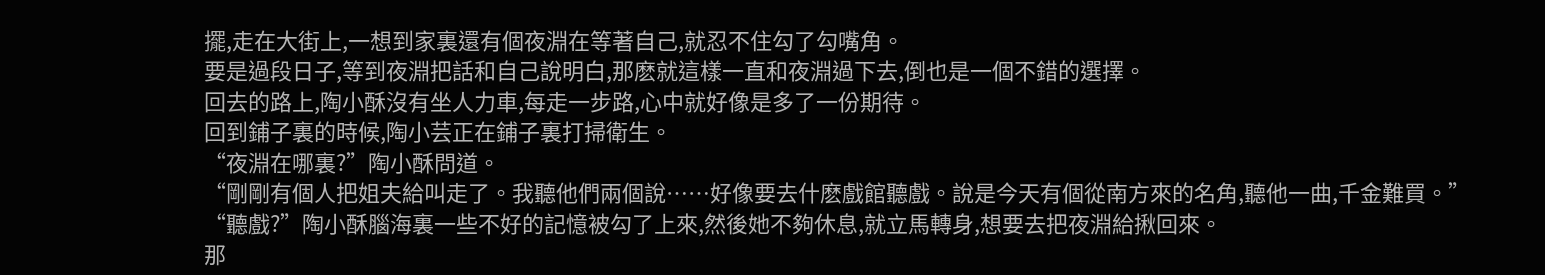擺,走在大街上,一想到家裏還有個夜淵在等著自己,就忍不住勾了勾嘴角。
要是過段日子,等到夜淵把話和自己說明白,那麽就這樣一直和夜淵過下去,倒也是一個不錯的選擇。
回去的路上,陶小酥沒有坐人力車,每走一步路,心中就好像是多了一份期待。
回到鋪子裏的時候,陶小芸正在鋪子裏打掃衛生。
“夜淵在哪裏?”陶小酥問道。
“剛剛有個人把姐夫給叫走了。我聽他們兩個說……好像要去什麽戲館聽戲。說是今天有個從南方來的名角,聽他一曲,千金難買。”
“聽戲?”陶小酥腦海裏一些不好的記憶被勾了上來,然後她不夠休息,就立馬轉身,想要去把夜淵給揪回來。
那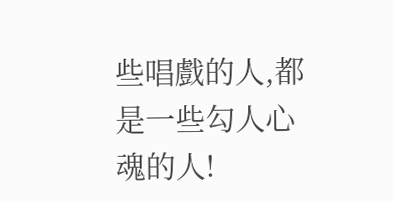些唱戲的人,都是一些勾人心魂的人!